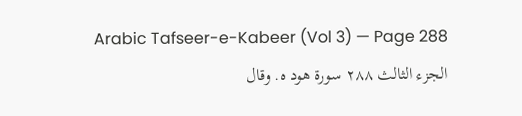Arabic Tafseer-e-Kabeer (Vol 3) — Page 288
الجزء الثالث ۲۸۸ سورة هود ه. وقال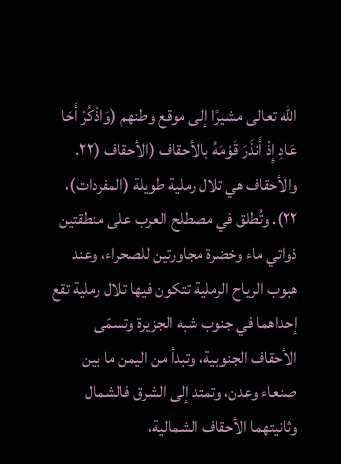الله تعالى مشيرًا إلى موقع وطنهم (وَاذْكُرْ أَحَا عَادِ إِذْ أَنذَرَ قَوْمَهُ بالأحقاف (الأحقاف (۲۲. والأحقاف هي تلال رملية طويلة (المفردات)، ٢٢). وتُطلق في مصطلح العرب على منطقتين ذواتي ماء وخضرة مجاورتين للصحراء، وعند هبوب الرياح الرملية تتكون فيها تلال رملية تقع إحداهما في جنوب شبه الجزيرة وتسمّى الأحقاف الجنوبية، وتبدأ من اليمن ما بين صنعاء وعدن، وتمتد إلى الشرق فالشمال وثانيتهما الأحقاف الشمالية،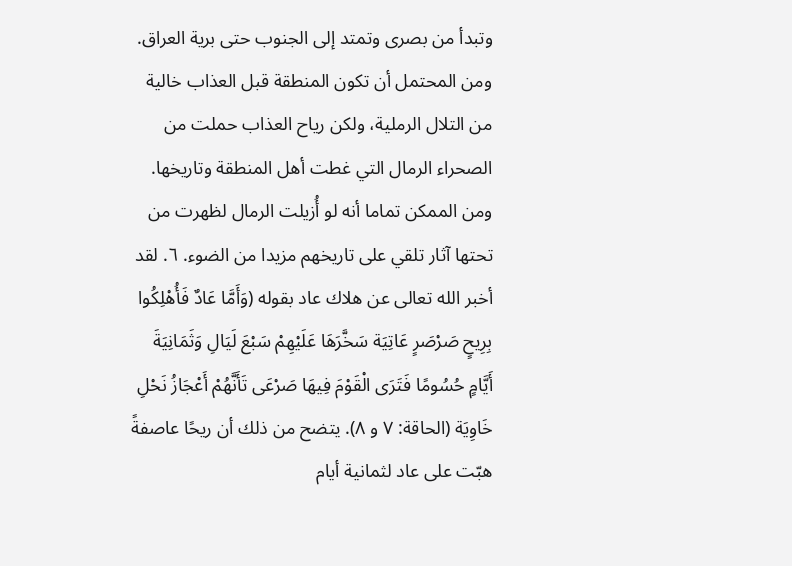وتبدأ من بصرى وتمتد إلى الجنوب حتى برية العراق. ومن المحتمل أن تكون المنطقة قبل العذاب خالية من التلال الرملية، ولكن رياح العذاب حملت من الصحراء الرمال التي غطت أهل المنطقة وتاريخها. ومن الممكن تماما أنه لو أُزيلت الرمال لظهرت من تحتها آثار تلقي على تاريخهم مزيدا من الضوء. ٦. لقد أخبر الله تعالى عن هلاك عاد بقوله (وَأَمَّا عَادٌ فَأُهْلِكُوا بِرِيحٍ صَرْصَرٍ عَاتِيَة سَخَّرَهَا عَلَيْهِمْ سَبْعَ لَيَالِ وَثَمَانِيَةَ أَيَّامٍ حُسُومًا فَتَرَى الْقَوْمَ فِيهَا صَرْعَى تَأَنَّهُمْ أَعْجَازُ نَحْلِ خَاوِيَة (الحاقة: ۷ و ۸). يتضح من ذلك أن ريحًا عاصفةً هبّت على عاد لثمانية أيام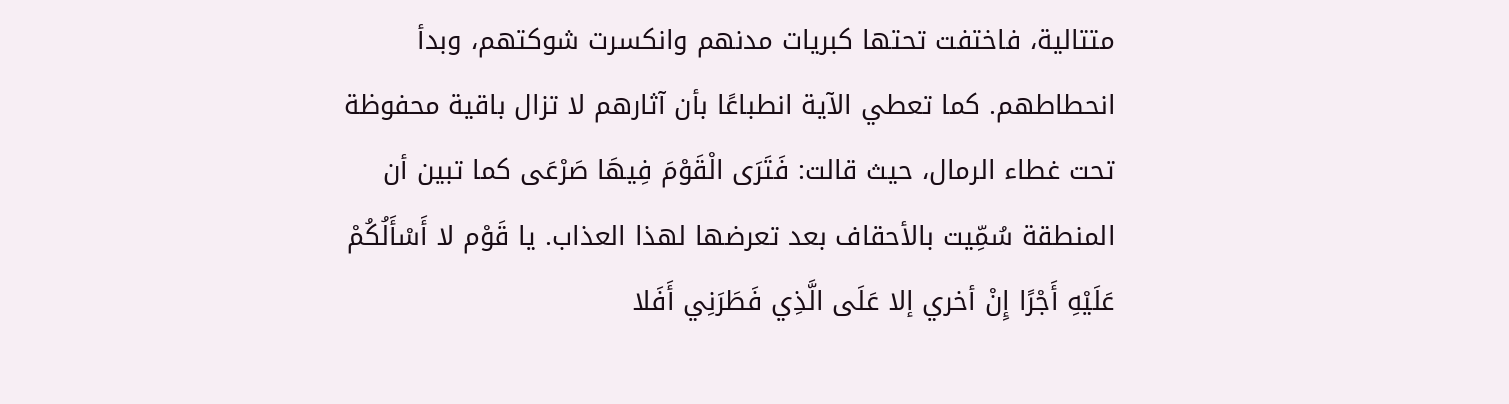متتالية، فاختفت تحتها كبريات مدنهم وانكسرت شوكتهم، وبدأ انحطاطهم. كما تعطي الآية انطباعًا بأن آثارهم لا تزال باقية محفوظة تحت غطاء الرمال، حيث قالت: فَتَرَى الْقَوْمَ فِيهَا صَرْعَى كما تبين أن المنطقة سُمِّيت بالأحقاف بعد تعرضها لهذا العذاب. يا قَوْم لا أَسْأَلُكُمْ عَلَيْهِ أَجْرًا إِنْ أخري إلا عَلَى الَّذِي فَطَرَنِي أَفَلا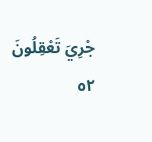جْرِيَ تَعْقِلُونَ ٥٢